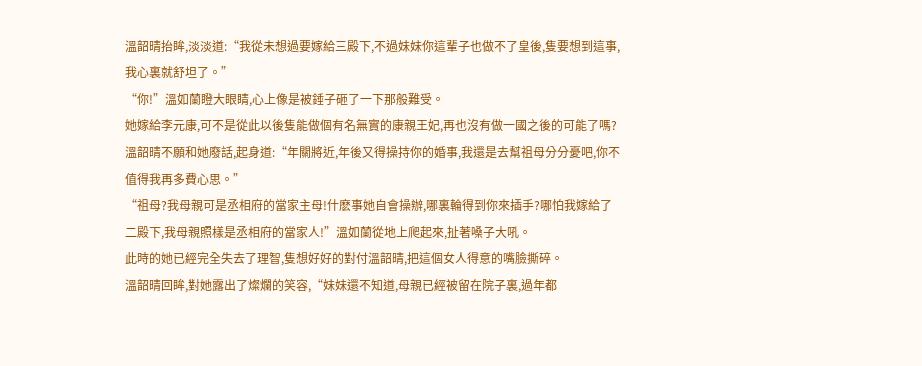溫韶晴抬眸,淡淡道:“我從未想過要嫁給三殿下,不過妹妹你這輩子也做不了皇後,隻要想到這事,我心裏就舒坦了。”
“你!”溫如蘭瞪大眼睛,心上像是被錘子砸了一下那般難受。
她嫁給李元康,可不是從此以後隻能做個有名無實的康親王妃,再也沒有做一國之後的可能了嗎?
溫韶晴不願和她廢話,起身道:“年關將近,年後又得操持你的婚事,我還是去幫祖母分分憂吧,你不值得我再多費心思。”
“祖母?我母親可是丞相府的當家主母!什麽事她自會操辦,哪裏輪得到你來插手?哪怕我嫁給了二殿下,我母親照樣是丞相府的當家人!”溫如蘭從地上爬起來,扯著嗓子大吼。
此時的她已經完全失去了理智,隻想好好的對付溫韶晴,把這個女人得意的嘴臉撕碎。
溫韶晴回眸,對她露出了燦爛的笑容,“妹妹還不知道,母親已經被留在院子裏,過年都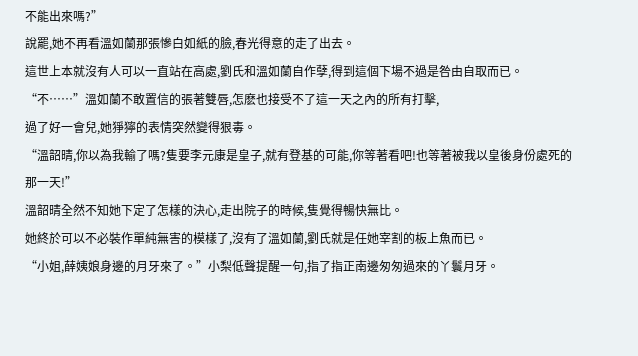不能出來嗎?”
說罷,她不再看溫如蘭那張慘白如紙的臉,春光得意的走了出去。
這世上本就沒有人可以一直站在高處,劉氏和溫如蘭自作孽,得到這個下場不過是咎由自取而已。
“不……”溫如蘭不敢置信的張著雙唇,怎麽也接受不了這一天之內的所有打擊,
過了好一會兒,她猙獰的表情突然變得狠毒。
“溫韶晴,你以為我輸了嗎?隻要李元康是皇子,就有登基的可能,你等著看吧!也等著被我以皇後身份處死的那一天!”
溫韶晴全然不知她下定了怎樣的決心,走出院子的時候,隻覺得暢快無比。
她終於可以不必裝作單純無害的模樣了,沒有了溫如蘭,劉氏就是任她宰割的板上魚而已。
“小姐,薛姨娘身邊的月牙來了。”小梨低聲提醒一句,指了指正南邊匆匆過來的丫鬟月牙。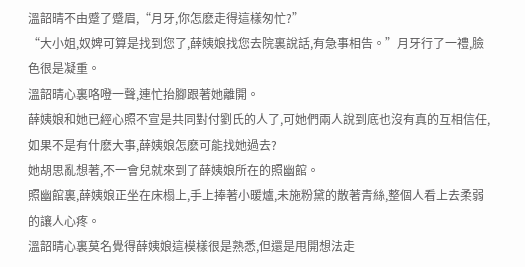溫韶晴不由蹙了蹙眉,“月牙,你怎麽走得這樣匆忙?”
“大小姐,奴婢可算是找到您了,薛姨娘找您去院裏說話,有急事相告。”月牙行了一禮,臉色很是凝重。
溫韶晴心裏咯噔一聲,連忙抬腳跟著她離開。
薛姨娘和她已經心照不宣是共同對付劉氏的人了,可她們兩人說到底也沒有真的互相信任,如果不是有什麽大事,薛姨娘怎麽可能找她過去?
她胡思亂想著,不一會兒就來到了薛姨娘所在的照幽館。
照幽館裏,薛姨娘正坐在床榻上,手上捧著小暖爐,未施粉黛的散著青絲,整個人看上去柔弱的讓人心疼。
溫韶晴心裏莫名覺得薛姨娘這模樣很是熟悉,但還是甩開想法走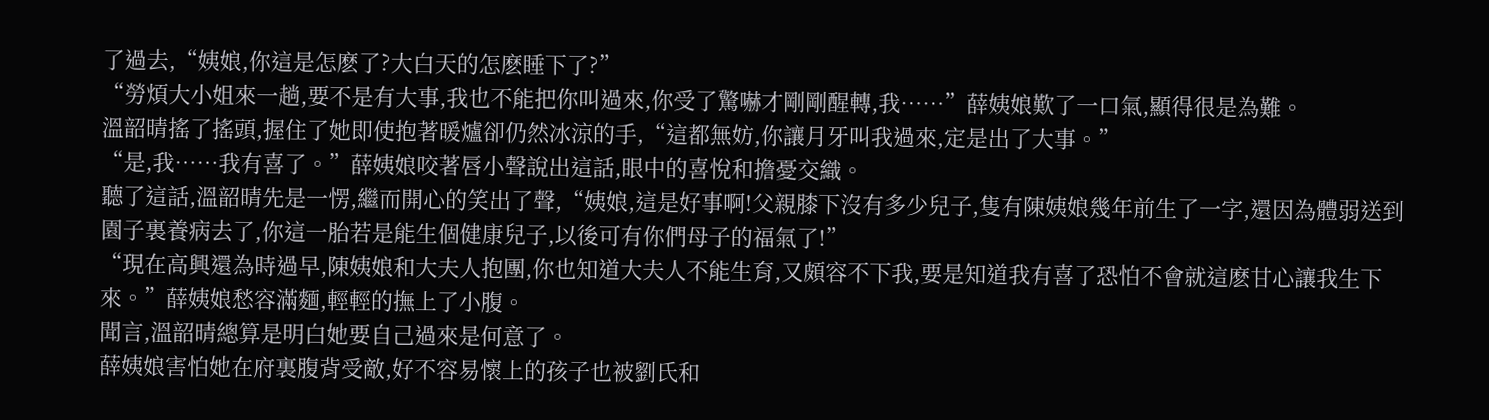了過去,“姨娘,你這是怎麽了?大白天的怎麽睡下了?”
“勞煩大小姐來一趟,要不是有大事,我也不能把你叫過來,你受了驚嚇才剛剛醒轉,我……”薛姨娘歎了一口氣,顯得很是為難。
溫韶晴搖了搖頭,握住了她即使抱著暖爐卻仍然冰涼的手,“這都無妨,你讓月牙叫我過來,定是出了大事。”
“是,我……我有喜了。”薛姨娘咬著唇小聲說出這話,眼中的喜悅和擔憂交織。
聽了這話,溫韶晴先是一愣,繼而開心的笑出了聲,“姨娘,這是好事啊!父親膝下沒有多少兒子,隻有陳姨娘幾年前生了一字,還因為體弱送到園子裏養病去了,你這一胎若是能生個健康兒子,以後可有你們母子的福氣了!”
“現在高興還為時過早,陳姨娘和大夫人抱團,你也知道大夫人不能生育,又頗容不下我,要是知道我有喜了恐怕不會就這麽甘心讓我生下來。”薛姨娘愁容滿麵,輕輕的撫上了小腹。
聞言,溫韶晴總算是明白她要自己過來是何意了。
薛姨娘害怕她在府裏腹背受敵,好不容易懷上的孩子也被劉氏和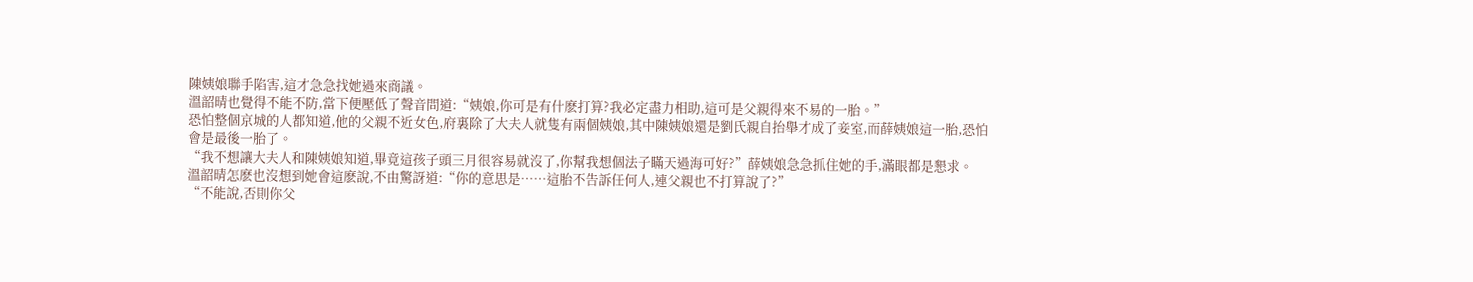陳姨娘聯手陷害,這才急急找她過來商議。
溫韶晴也覺得不能不防,當下便壓低了聲音問道:“姨娘,你可是有什麽打算?我必定盡力相助,這可是父親得來不易的一胎。”
恐怕整個京城的人都知道,他的父親不近女色,府裏除了大夫人就隻有兩個姨娘,其中陳姨娘還是劉氏親自抬舉才成了妾室,而薛姨娘這一胎,恐怕會是最後一胎了。
“我不想讓大夫人和陳姨娘知道,畢竟這孩子頭三月很容易就沒了,你幫我想個法子瞞天過海可好?”薛姨娘急急抓住她的手,滿眼都是懇求。
溫韶晴怎麽也沒想到她會這麽說,不由驚訝道:“你的意思是……這胎不告訴任何人,連父親也不打算說了?”
“不能說,否則你父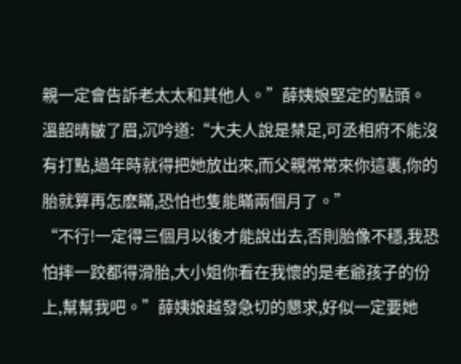親一定會告訴老太太和其他人。”薛姨娘堅定的點頭。
溫韶晴皺了眉,沉吟道:“大夫人說是禁足,可丞相府不能沒有打點,過年時就得把她放出來,而父親常常來你這裏,你的胎就算再怎麽瞞,恐怕也隻能瞞兩個月了。”
“不行!一定得三個月以後才能說出去,否則胎像不穩,我恐怕摔一跤都得滑胎,大小姐你看在我懷的是老爺孩子的份上,幫幫我吧。”薛姨娘越發急切的懇求,好似一定要她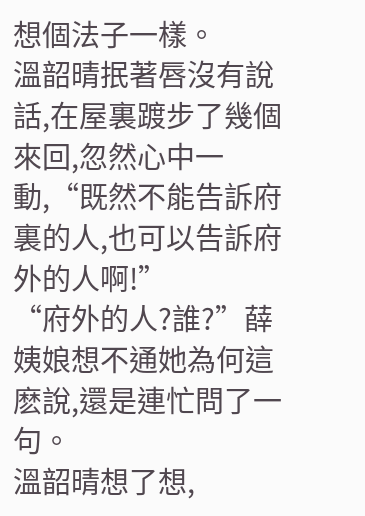想個法子一樣。
溫韶晴抿著唇沒有說話,在屋裏踱步了幾個來回,忽然心中一動,“既然不能告訴府裏的人,也可以告訴府外的人啊!”
“府外的人?誰?”薛姨娘想不通她為何這麽說,還是連忙問了一句。
溫韶晴想了想,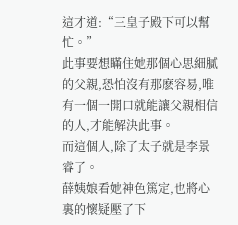這才道:“三皇子殿下可以幫忙。”
此事要想瞞住她那個心思細膩的父親,恐怕沒有那麽容易,唯有一個一開口就能讓父親相信的人,才能解決此事。
而這個人,除了太子就是李景睿了。
薛姨娘看她神色篤定,也將心裏的懷疑壓了下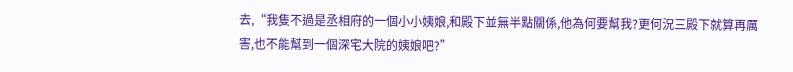去,“我隻不過是丞相府的一個小小姨娘,和殿下並無半點關係,他為何要幫我?更何況三殿下就算再厲害,也不能幫到一個深宅大院的姨娘吧?”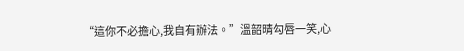“這你不必擔心,我自有辦法。”溫韶晴勾唇一笑,心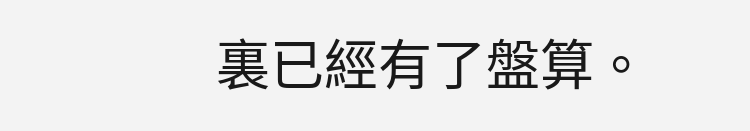裏已經有了盤算。